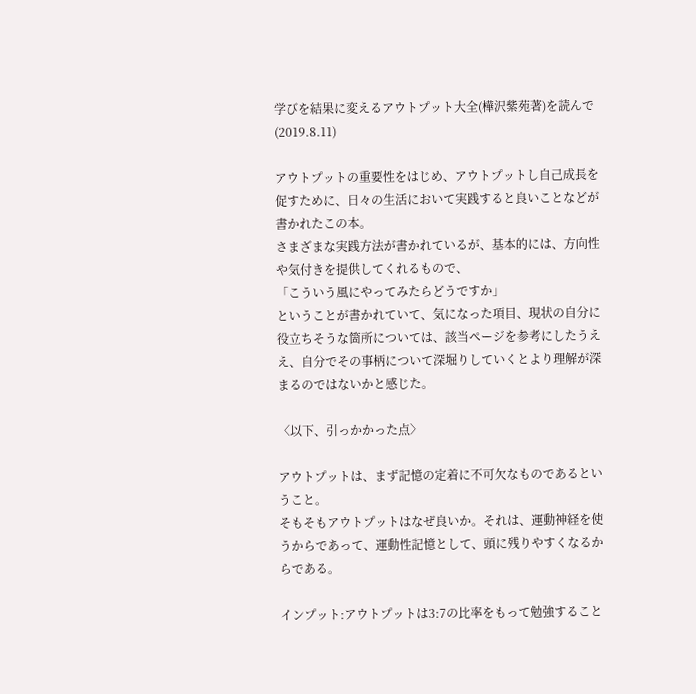学びを結果に変えるアウトプット大全(樺沢紫苑著)を読んで(2019.8.11)

アウトプットの重要性をはじめ、アウトプットし自己成長を促すために、日々の生活において実践すると良いことなどが書かれたこの本。
さまざまな実践方法が書かれているが、基本的には、方向性や気付きを提供してくれるもので、
「こういう風にやってみたらどうですか」
ということが書かれていて、気になった項目、現状の自分に役立ちそうな箇所については、該当ページを参考にしたうええ、自分でその事柄について深堀りしていくとより理解が深まるのではないかと感じた。

〈以下、引っかかった点〉

アウトプットは、まず記憶の定着に不可欠なものであるということ。
そもそもアウトプットはなぜ良いか。それは、運動神経を使うからであって、運動性記憶として、頭に残りやすくなるからである。

インプット:アウトプットは3:7の比率をもって勉強すること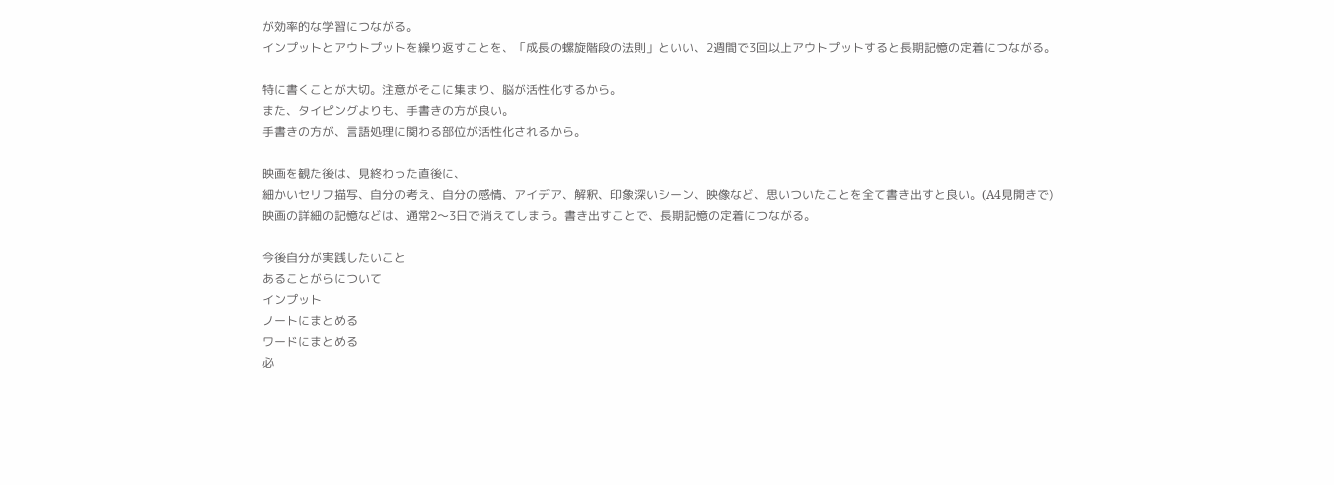が効率的な学習につながる。
インプットとアウトプットを繰り返すことを、「成長の螺旋階段の法則」といい、2週間で3回以上アウトプットすると長期記憶の定着につながる。

特に書くことが大切。注意がそこに集まり、脳が活性化するから。
また、タイピングよりも、手書きの方が良い。
手書きの方が、言語処理に関わる部位が活性化されるから。

映画を観た後は、見終わった直後に、
細かいセリフ描写、自分の考え、自分の感情、アイデア、解釈、印象深いシーン、映像など、思いついたことを全て書き出すと良い。(A4見開きで)
映画の詳細の記憶などは、通常2〜3日で消えてしまう。書き出すことで、長期記憶の定着につながる。

今後自分が実践したいこと
あることがらについて
インプット
ノートにまとめる
ワードにまとめる
必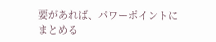要があれば、パワーポイントにまとめる